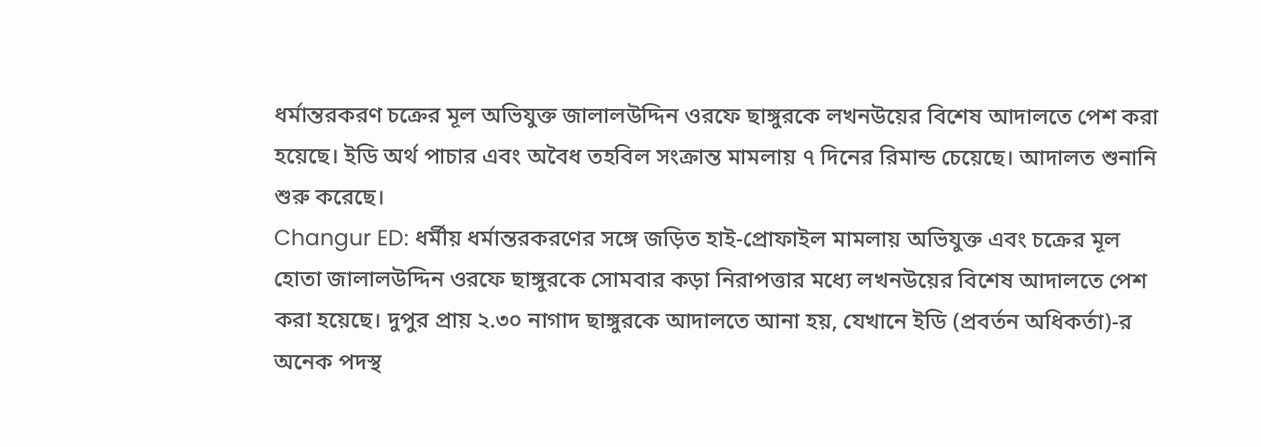ধর্মান্তরকরণ চক্রের মূল অভিযুক্ত জালালউদ্দিন ওরফে ছাঙ্গুরকে লখনউয়ের বিশেষ আদালতে পেশ করা হয়েছে। ইডি অর্থ পাচার এবং অবৈধ তহবিল সংক্রান্ত মামলায় ৭ দিনের রিমান্ড চেয়েছে। আদালত শুনানি শুরু করেছে।
Changur ED: ধর্মীয় ধর্মান্তরকরণের সঙ্গে জড়িত হাই-প্রোফাইল মামলায় অভিযুক্ত এবং চক্রের মূল হোতা জালালউদ্দিন ওরফে ছাঙ্গুরকে সোমবার কড়া নিরাপত্তার মধ্যে লখনউয়ের বিশেষ আদালতে পেশ করা হয়েছে। দুপুর প্রায় ২.৩০ নাগাদ ছাঙ্গুরকে আদালতে আনা হয়, যেখানে ইডি (প্রবর্তন অধিকর্তা)-র অনেক পদস্থ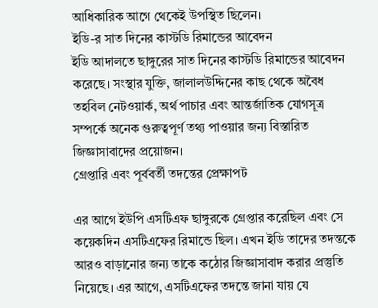আধিকারিক আগে থেকেই উপস্থিত ছিলেন।
ইডি-র সাত দিনের কাস্টডি রিমান্ডের আবেদন
ইডি আদালতে ছাঙ্গুরের সাত দিনের কাস্টডি রিমান্ডের আবেদন করেছে। সংস্থার যুক্তি, জালালউদ্দিনের কাছ থেকে অবৈধ তহবিল নেটওয়ার্ক, অর্থ পাচার এবং আন্তর্জাতিক যোগসূত্র সম্পর্কে অনেক গুরুত্বপূর্ণ তথ্য পাওয়ার জন্য বিস্তারিত জিজ্ঞাসাবাদের প্রয়োজন।
গ্রেপ্তারি এবং পূর্ববর্তী তদন্তের প্রেক্ষাপট

এর আগে ইউপি এসটিএফ ছাঙ্গুরকে গ্রেপ্তার করেছিল এবং সে কয়েকদিন এসটিএফের রিমান্ডে ছিল। এখন ইডি তাদের তদন্তকে আরও বাড়ানোর জন্য তাকে কঠোর জিজ্ঞাসাবাদ করার প্রস্তুতি নিয়েছে। এর আগে, এসটিএফের তদন্তে জানা যায় যে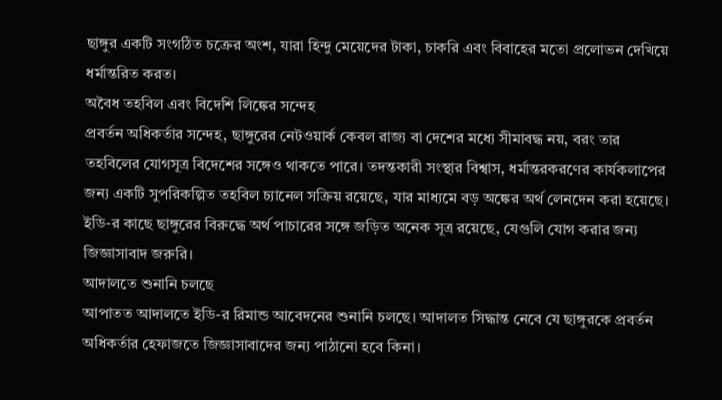ছাঙ্গুর একটি সংগঠিত চক্রের অংশ, যারা হিন্দু মেয়েদের টাকা, চাকরি এবং বিবাহের মতো প্রলোভন দেখিয়ে ধর্মান্তরিত করত।
অবৈধ তহবিল এবং বিদেশি লিঙ্কের সন্দেহ
প্রবর্তন অধিকর্তার সন্দেহ, ছাঙ্গুরের নেটওয়ার্ক কেবল রাজ্য বা দেশের মধ্যে সীমাবদ্ধ নয়, বরং তার তহবিলের যোগসূত্র বিদেশের সঙ্গেও থাকতে পারে। তদন্তকারী সংস্থার বিশ্বাস, ধর্মান্তরকরণের কার্যকলাপের জন্য একটি সুপরিকল্পিত তহবিল চ্যানেল সক্রিয় রয়েছে, যার মাধ্যমে বড় অঙ্কের অর্থ লেনদেন করা হয়েছে। ইডি-র কাছে ছাঙ্গুরের বিরুদ্ধে অর্থ পাচারের সঙ্গে জড়িত অনেক সূত্র রয়েছে, যেগুলি যোগ করার জন্য জিজ্ঞাসাবাদ জরুরি।
আদালতে শুনানি চলছে
আপাতত আদালতে ইডি-র রিমান্ড আবেদনের শুনানি চলছে। আদালত সিদ্ধান্ত নেবে যে ছাঙ্গুরকে প্রবর্তন অধিকর্তার হেফাজতে জিজ্ঞাসাবাদের জন্য পাঠানো হবে কিনা।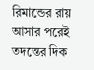রিমান্ডের রায় আসার পরেই তদন্তের দিক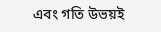এবং গতি উভয়ই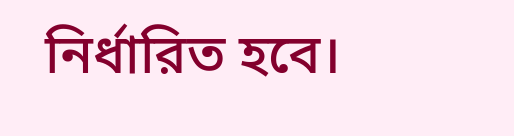নির্ধারিত হবে।